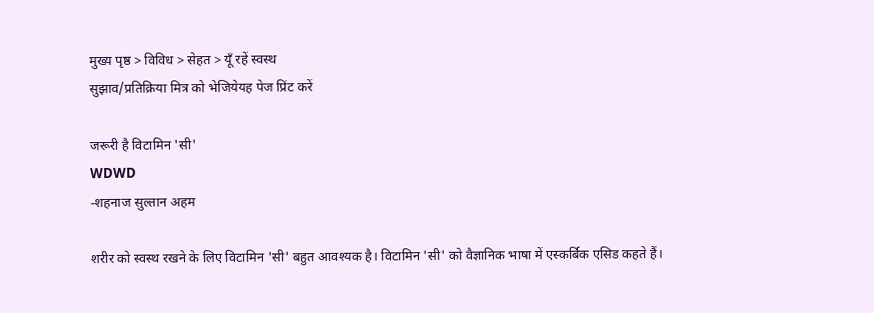मुख्य पृष्ठ > विविध > सेहत > यूँ रहें स्वस्थ
सुझाव/प्रतिक्रिया मित्र को भेजियेयह पेज प्रिंट करें

जरूरी है विटामिन 'सी'
WDWD
-शहनाज सुल्तान अहम

शरीर को स्वस्थ रखने के लिए विटामिन 'सी' बहुत आवश्यक है। विटामिन 'सी' को वैज्ञानिक भाषा में एस्कर्बिक एसिड कहते हैं।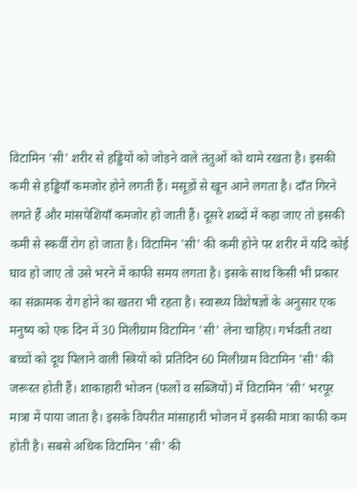विटामिन 'सी' शरीर से हड्डियों को जोड़ने वाले तंतुओं को थामे रखता है। इसकी कमी से हड्डियाँ कमजोर होने लगती हैं। मसूड़ों से खून आने लगता है। दाँत गिरने लगते हैं और मांसपेशियाँ कमजोर हो जाती हैं। दूसरे शब्दों में कहा जाए तो इसकी कमी से स्कर्वी रोग हो जाता है। विटामिन 'सी' की कमी होने पर शरीर में यदि कोई घाव हो जाए तो उसे भरने में काफी समय लगता है। इसके साथ किसी भी प्रकार का संक्रामक रोग होने का खतरा भी रहता है। स्वास्थ्य विशेषज्ञों के अनुसार एक मनुष्य को एक दिन में 30 मिलीग्राम विटामिन 'सी' लेना चाहिए। गर्भवती तथा बच्चों को दूध पिलाने वाली स्त्रियों को प्रतिदिन 60 मिलीग्राम विटामिन 'सी' की जरूरत होती हैं। शाकाहारी भोजन (फलों व सब्जियों) में विटामिन 'सी' भरपूर मात्रा में पाया जाता है। इसके विपरीत मांसाहारी भोजन में इसकी मात्रा काफी कम होती है। सबसे अधिक विटामिन 'सी' की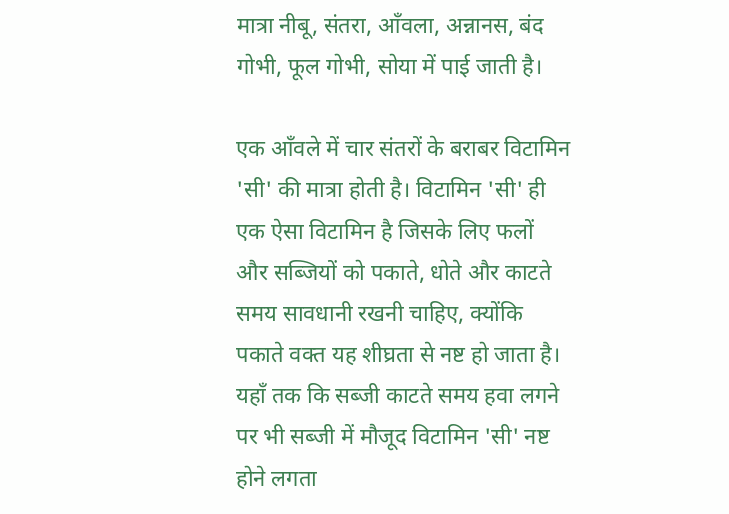मात्रा नीबू, संतरा, आँवला, अन्नानस, बंद गोभी, फूल गोभी, सोया में पाई जाती है।

एक आँवले में चार संतरों के बराबर विटामिन 'सी' की मात्रा होती है। विटामिन 'सी' ही एक ऐसा विटामिन है जिसके लिए फलों और सब्जियों को पकाते, धोते और काटते समय सावधानी रखनी चाहिए, क्योंकि पकाते वक्त यह शीघ्रता से नष्ट हो जाता है। यहाँ तक कि सब्जी काटते समय हवा लगने पर भी सब्जी में मौजूद विटामिन 'सी' नष्ट होने लगता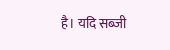है। यदि सब्जी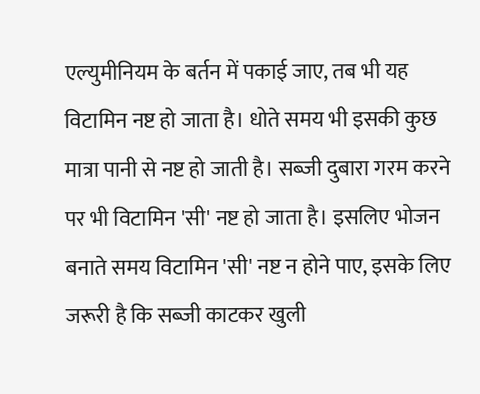एल्युमीनियम के बर्तन में पकाई जाए, तब भी यह विटामिन नष्ट हो जाता है। धोते समय भी इसकी कुछ मात्रा पानी से नष्ट हो जाती है। सब्जी दुबारा गरम करने पर भी विटामिन 'सी' नष्ट हो जाता है। इसलिए भोजन बनाते समय विटामिन 'सी' नष्ट न होने पाए, इसके लिए जरूरी है कि सब्जी काटकर खुली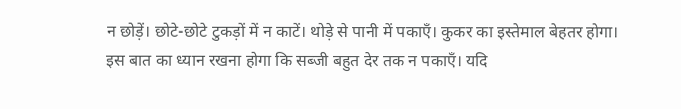न छोड़ें। छोटे-छोटे टुकड़ों में न काटें। थोड़े से पानी में पकाएँ। कुकर का इस्तेमाल बेहतर होगा। इस बात का ध्यान रखना होगा कि सब्जी बहुत देर तक न पकाएँ। यदि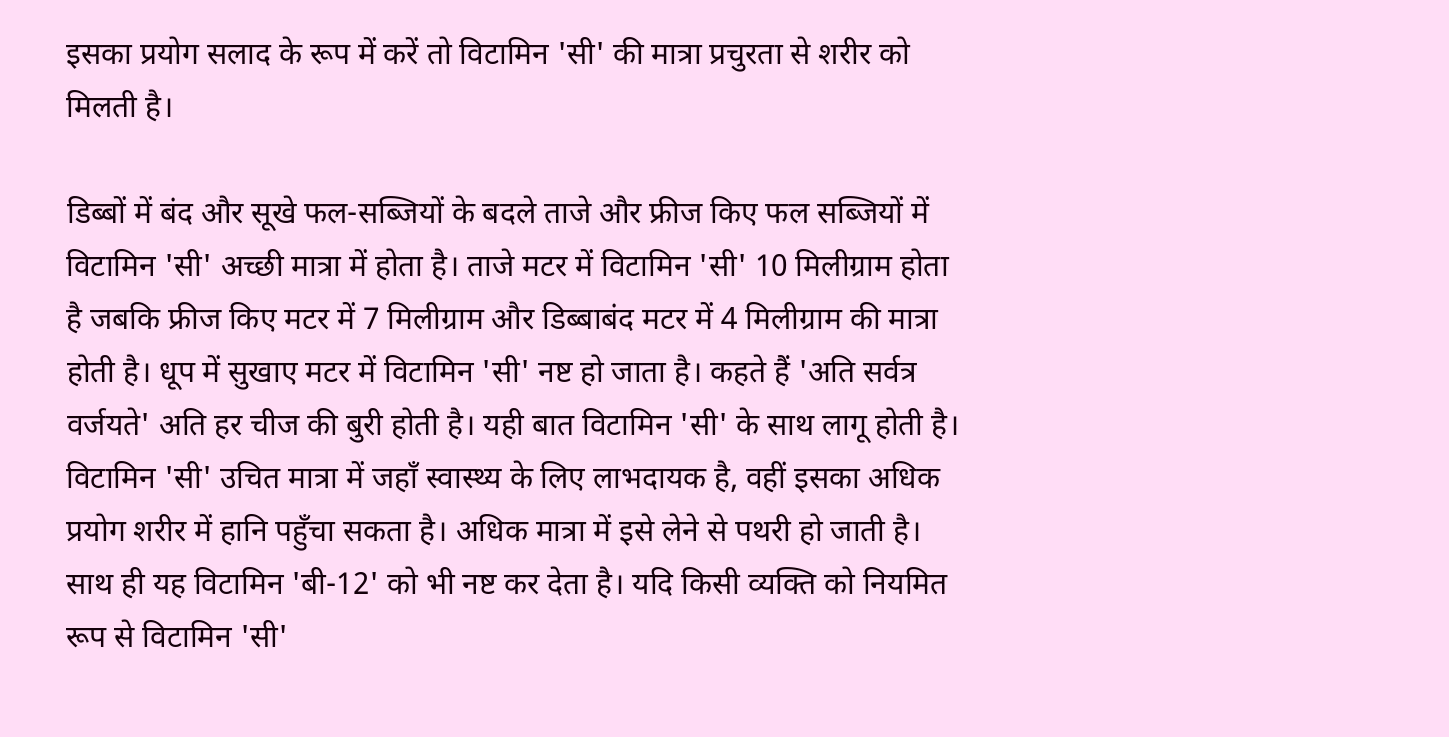इसका प्रयोग सलाद के रूप में करें तो विटामिन 'सी' की मात्रा प्रचुरता से शरीर को मिलती है।

डिब्बों में बंद और सूखे फल-सब्जियों के बदले ताजे और फ्रीज किए फल सब्जियों में विटामिन 'सी' अच्छी मात्रा में होता है। ताजे मटर में विटामिन 'सी' 10 मिलीग्राम होता है जबकि फ्रीज किए मटर में 7 मिलीग्राम और डिब्बाबंद मटर में 4 मिलीग्राम की मात्रा होती है। धूप में सुखाए मटर में विटामिन 'सी' नष्ट हो जाता है। कहते हैं 'अति सर्वत्र वर्जयते' अति हर चीज की बुरी होती है। यही बात विटामिन 'सी' के साथ लागू होती है। विटामिन 'सी' उचित मात्रा में जहाँ स्वास्थ्य के लिए लाभदायक है, वहीं इसका अधिक प्रयोग शरीर में हानि पहुँचा सकता है। अधिक मात्रा में इसे लेने से पथरी हो जाती है। साथ ही यह विटामिन 'बी-12' को भी नष्ट कर देता है। यदि किसी व्यक्ति को नियमित रूप से विटामिन 'सी'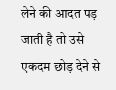लेने की आदत पड़ जाती है तो उसे एकदम छोड़ देने से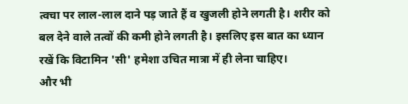त्वचा पर लाल-लाल दाने पड़ जाते हैं व खुजली होने लगती है। शरीर को बल देने वाले तत्वों की कमी होने लगती है। इसलिए इस बात का ध्यान रखें कि विटामिन 'सी' हमेशा उचित मात्रा में ही लेना चाहिए।
और भी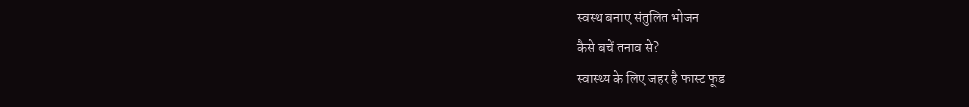स्‍वस्‍थ बनाए संतुलित भोजन
कैसे बचें तनाव से?
स्वास्थ्य के लिए जहर है फास्ट फूड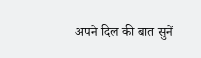अपने दिल की बात सुनें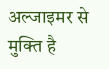अल्जाइमर से मुक्ति है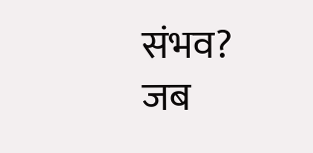संभव?
जब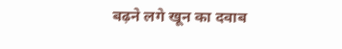बढ़ने लगे खून का दवाब